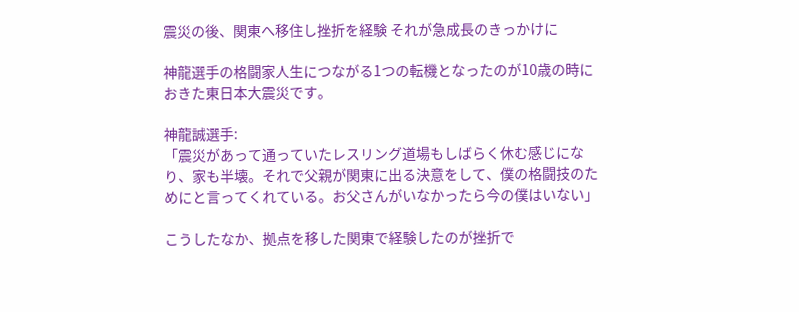震災の後、関東へ移住し挫折を経験 それが急成長のきっかけに

神龍選手の格闘家人生につながる1つの転機となったのが10歳の時におきた東日本大震災です。

神龍誠選手:
「震災があって通っていたレスリング道場もしばらく休む感じになり、家も半壊。それで父親が関東に出る決意をして、僕の格闘技のためにと言ってくれている。お父さんがいなかったら今の僕はいない」

こうしたなか、拠点を移した関東で経験したのが挫折で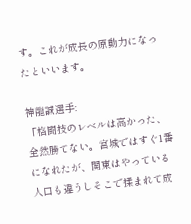す。これが成長の原動力になったといいます。

神龍誠選手:
「格闘技のレベルは高かった、全然勝てない。宮城ではすぐ1番になれたが、関東はやっている人口も違うしそこで揉まれて成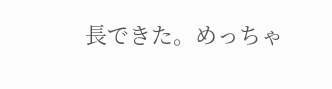長できた。めっちゃ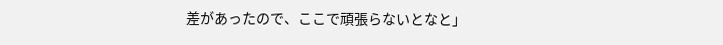差があったので、ここで頑張らないとなと」